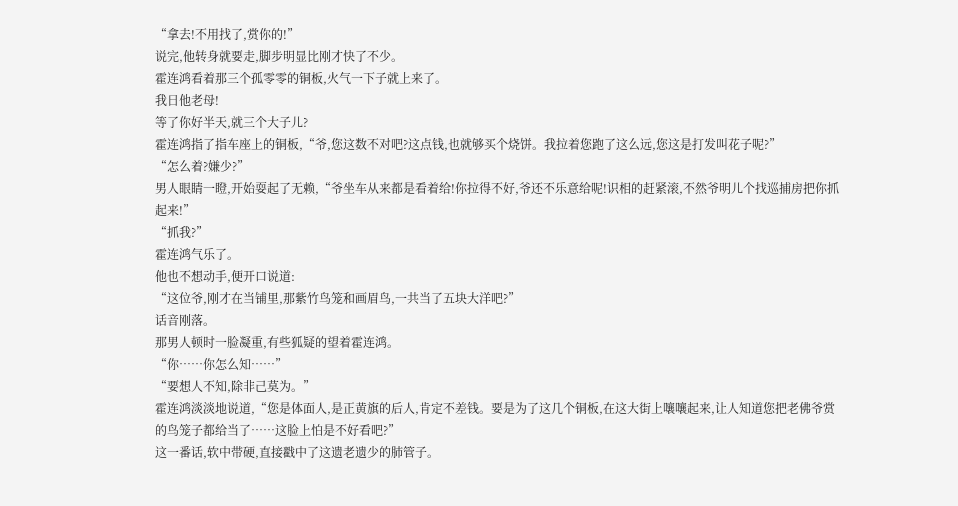“拿去!不用找了,赏你的!”
说完,他转身就要走,脚步明显比刚才快了不少。
霍连鸿看着那三个孤零零的铜板,火气一下子就上来了。
我日他老母!
等了你好半天,就三个大子儿?
霍连鸿指了指车座上的铜板,“爷,您这数不对吧?这点钱,也就够买个烧饼。我拉着您跑了这么远,您这是打发叫花子呢?”
“怎么着?嫌少?”
男人眼睛一瞪,开始耍起了无赖,“爷坐车从来都是看着给!你拉得不好,爷还不乐意给呢!识相的赶紧滚,不然爷明儿个找巡捕房把你抓起来!”
“抓我?”
霍连鸿气乐了。
他也不想动手,便开口说道:
“这位爷,刚才在当铺里,那紫竹鸟笼和画眉鸟,一共当了五块大洋吧?”
话音刚落。
那男人顿时一脸凝重,有些狐疑的望着霍连鸿。
“你……你怎么知……”
“要想人不知,除非己莫为。”
霍连鸿淡淡地说道,“您是体面人,是正黄旗的后人,肯定不差钱。要是为了这几个铜板,在这大街上嚷嚷起来,让人知道您把老佛爷赏的鸟笼子都给当了……这脸上怕是不好看吧?”
这一番话,软中带硬,直接戳中了这遗老遗少的肺管子。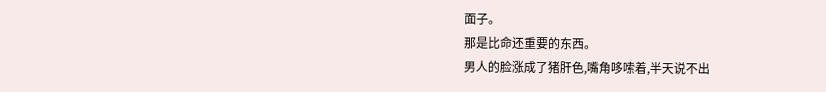面子。
那是比命还重要的东西。
男人的脸涨成了猪肝色,嘴角哆嗦着,半天说不出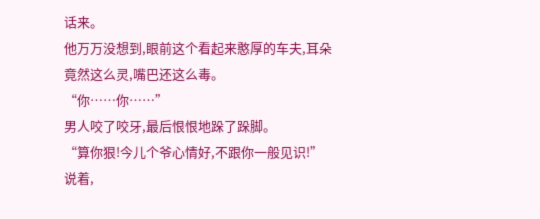话来。
他万万没想到,眼前这个看起来憨厚的车夫,耳朵竟然这么灵,嘴巴还这么毒。
“你……你……”
男人咬了咬牙,最后恨恨地跺了跺脚。
“算你狠!今儿个爷心情好,不跟你一般见识!”
说着,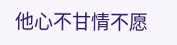他心不甘情不愿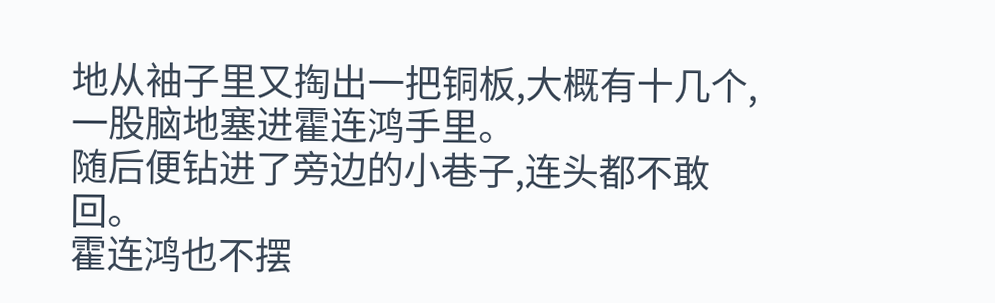地从袖子里又掏出一把铜板,大概有十几个,一股脑地塞进霍连鸿手里。
随后便钻进了旁边的小巷子,连头都不敢回。
霍连鸿也不摆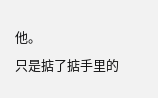他。
只是掂了掂手里的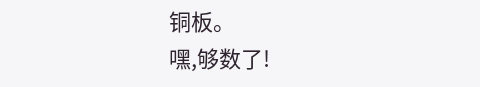铜板。
嘿,够数了!